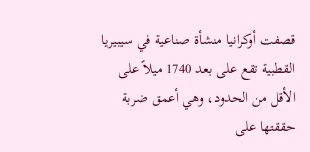قصفت أوكرانيا منشأة صناعية في سيبيريا القطبية تقع على بعد 1740 ميلاً على الأقل من الحدود، وهي أعمق ضربة حققتها على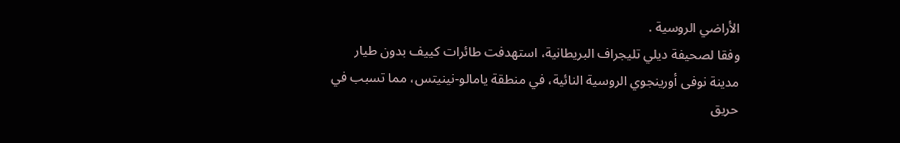الأراضي الروسية .
وفقا لصحيفة ديلي تليجراف البريطانية، استهدفت طائرات كييف بدون طيار مدينة نوفى أورينجوي الروسية النائية، في منطقة يامالو-نينيتس، مما تسبب في حريق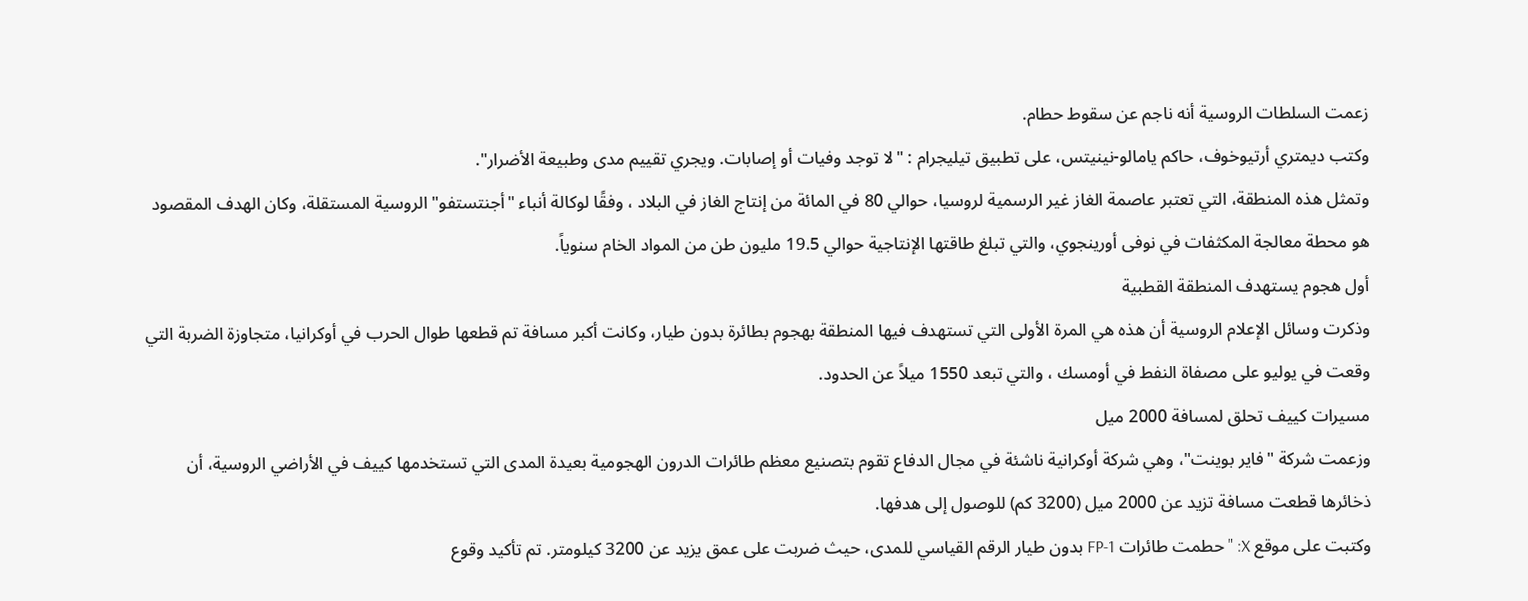زعمت السلطات الروسية أنه ناجم عن سقوط حطام.
وكتب ديمتري أرتيوخوف، حاكم يامالو-نينيتس، على تطبيق تيليجرام : "لا توجد وفيات أو إصابات. ويجري تقييم مدى وطبيعة الأضرار".
وتمثل هذه المنطقة، التي تعتبر عاصمة الغاز غير الرسمية لروسيا، حوالي 80 في المائة من إنتاج الغاز في البلاد ، وفقًا لوكالة أنباء "أجنتستفو" الروسية المستقلة، وكان الهدف المقصود هو محطة معالجة المكثفات في نوفى أورينجوي، والتي تبلغ طاقتها الإنتاجية حوالي 19.5 مليون طن من المواد الخام سنوياً.
أول هجوم يستهدف المنطقة القطبية
وذكرت وسائل الإعلام الروسية أن هذه هي المرة الأولى التي تستهدف فيها المنطقة بهجوم بطائرة بدون طيار، وكانت أكبر مسافة تم قطعها طوال الحرب في أوكرانيا، متجاوزة الضربة التي وقعت في يوليو على مصفاة النفط في أومسك ، والتي تبعد 1550 ميلاً عن الحدود.
مسيرات كييف تحلق لمسافة 2000 ميل
وزعمت شركة "فاير بوينت"، وهي شركة أوكرانية ناشئة في مجال الدفاع تقوم بتصنيع معظم طائرات الدرون الهجومية بعيدة المدى التي تستخدمها كييف في الأراضي الروسية، أن ذخائرها قطعت مسافة تزيد عن 2000 ميل (3200 كم) للوصول إلى هدفها.
وكتبت على موقع X: " حطمت طائرات FP-1 بدون طيار الرقم القياسي للمدى، حيث ضربت على عمق يزيد عن 3200 كيلومتر. تم تأكيد وقوع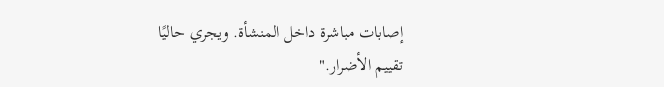إصابات مباشرة داخل المنشأة. ويجري حاليًا تقييم الأضرار."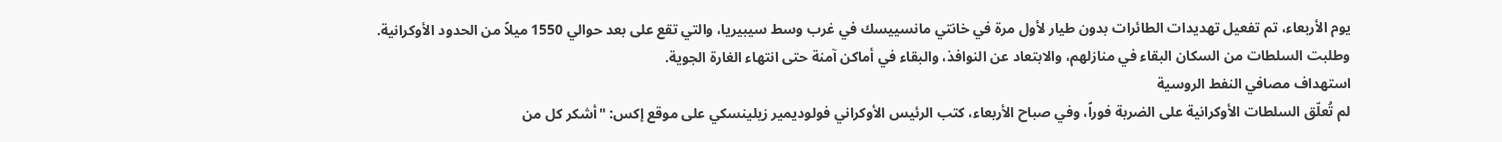يوم الأربعاء، تم تفعيل تهديدات الطائرات بدون طيار لأول مرة في خانتي مانسييسك في غرب وسط سيبيريا، والتي تقع على بعد حوالي 1550 ميلاً من الحدود الأوكرانية.
وطلبت السلطات من السكان البقاء في منازلهم، والابتعاد عن النوافذ، والبقاء في أماكن آمنة حتى انتهاء الغارة الجوية.
استهداف مصافي النفط الروسية
لم تُعلّق السلطات الأوكرانية على الضربة فوراً، وفي صباح الأربعاء، كتب الرئيس الأوكراني فولوديمير زيلينسكي على موقع إكس: "أشكر كل من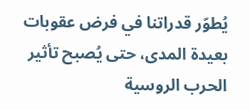يُطوّر قدراتنا في فرض عقوبات بعيدة المدى، حتى يُصبح تأثير الحرب الروسية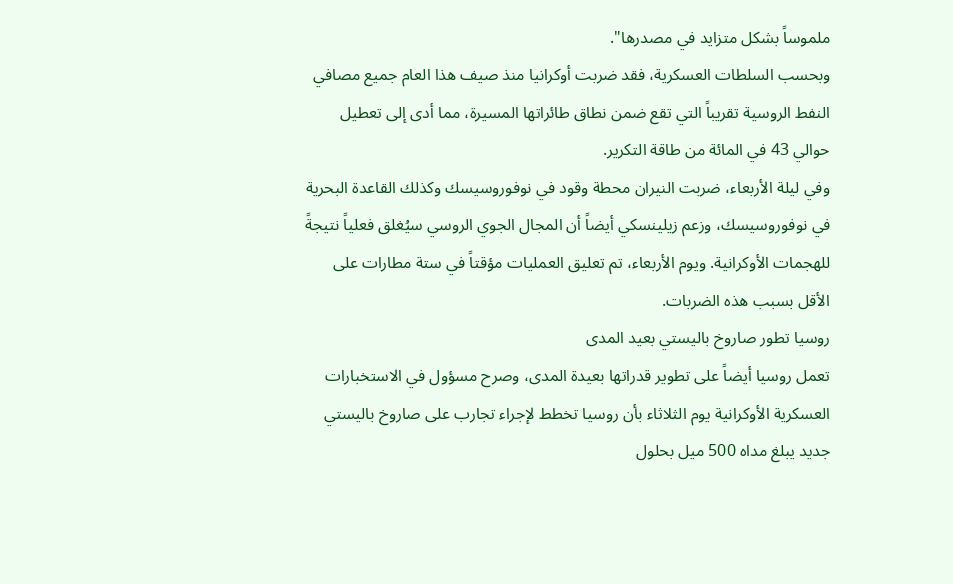ملموساً بشكل متزايد في مصدرها".
وبحسب السلطات العسكرية، فقد ضربت أوكرانيا منذ صيف هذا العام جميع مصافي النفط الروسية تقريباً التي تقع ضمن نطاق طائراتها المسيرة، مما أدى إلى تعطيل حوالي 43 في المائة من طاقة التكرير.
وفي ليلة الأربعاء، ضربت النيران محطة وقود في نوفوروسيسك وكذلك القاعدة البحرية في نوفوروسيسك، وزعم زيلينسكي أيضاً أن المجال الجوي الروسي سيُغلق فعلياً نتيجةً للهجمات الأوكرانية. ويوم الأربعاء، تم تعليق العمليات مؤقتاً في ستة مطارات على الأقل بسبب هذه الضربات.
روسيا تطور صاروخ باليستي بعيد المدى
تعمل روسيا أيضاً على تطوير قدراتها بعيدة المدى، وصرح مسؤول في الاستخبارات العسكرية الأوكرانية يوم الثلاثاء بأن روسيا تخطط لإجراء تجارب على صاروخ باليستي جديد يبلغ مداه 500 ميل بحلول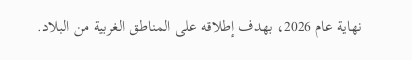نهاية عام 2026، بهدف إطلاقه على المناطق الغربية من البلاد.